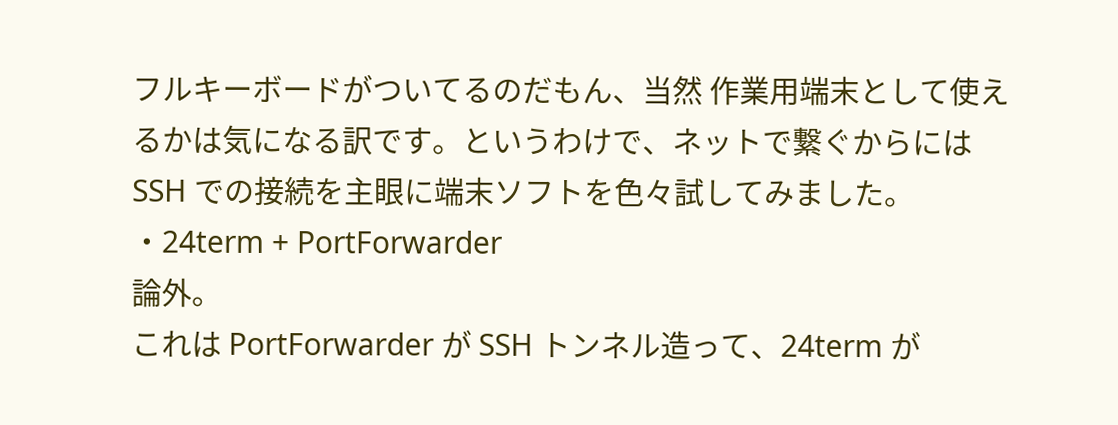フルキーボードがついてるのだもん、当然 作業用端末として使えるかは気になる訳です。というわけで、ネットで繋ぐからには SSH での接続を主眼に端末ソフトを色々試してみました。
・24term + PortForwarder
論外。
これは PortForwarder が SSH トンネル造って、24term が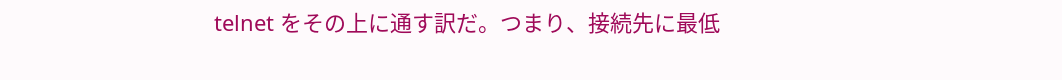telnet をその上に通す訳だ。つまり、接続先に最低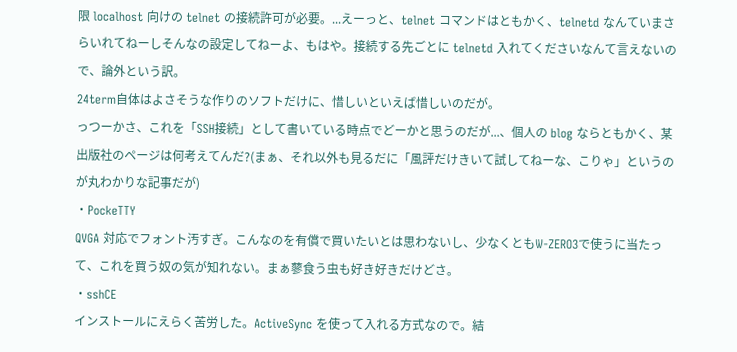限 localhost 向けの telnet の接続許可が必要。...えーっと、telnet コマンドはともかく、telnetd なんていまさらいれてねーしそんなの設定してねーよ、もはや。接続する先ごとに telnetd 入れてくださいなんて言えないので、論外という訳。
24term自体はよさそうな作りのソフトだけに、惜しいといえば惜しいのだが。
っつーかさ、これを「SSH接続」として書いている時点でどーかと思うのだが...、個人の blog ならともかく、某出版社のページは何考えてんだ?(まぁ、それ以外も見るだに「風評だけきいて試してねーな、こりゃ」というのが丸わかりな記事だが)
・PockeTTY
QVGA 対応でフォント汚すぎ。こんなのを有償で買いたいとは思わないし、少なくともW-ZERO3で使うに当たって、これを買う奴の気が知れない。まぁ蓼食う虫も好き好きだけどさ。
・sshCE
インストールにえらく苦労した。ActiveSync を使って入れる方式なので。結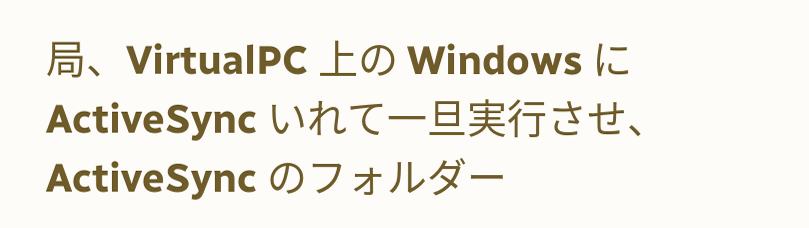局、VirtualPC 上の Windows に ActiveSync いれて一旦実行させ、ActiveSync のフォルダー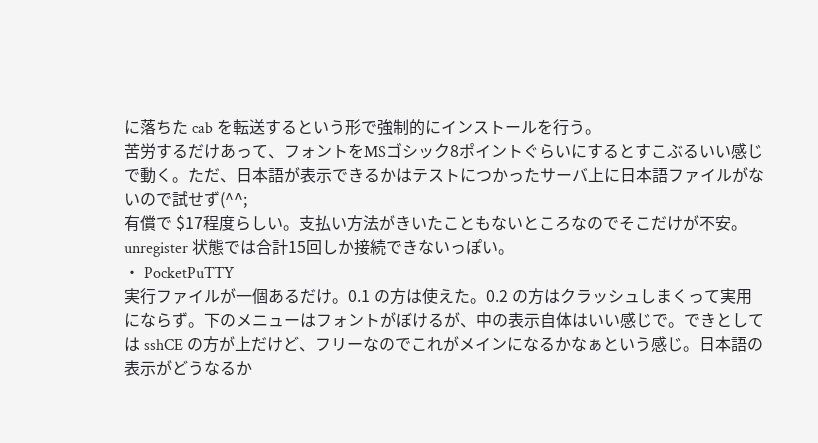に落ちた cab を転送するという形で強制的にインストールを行う。
苦労するだけあって、フォントをMSゴシック8ポイントぐらいにするとすこぶるいい感じで動く。ただ、日本語が表示できるかはテストにつかったサーバ上に日本語ファイルがないので試せず(^^;
有償で $17程度らしい。支払い方法がきいたこともないところなのでそこだけが不安。unregister 状態では合計15回しか接続できないっぽい。
・ PocketPuTTY
実行ファイルが一個あるだけ。0.1 の方は使えた。0.2 の方はクラッシュしまくって実用にならず。下のメニューはフォントがぼけるが、中の表示自体はいい感じで。できとしては sshCE の方が上だけど、フリーなのでこれがメインになるかなぁという感じ。日本語の表示がどうなるか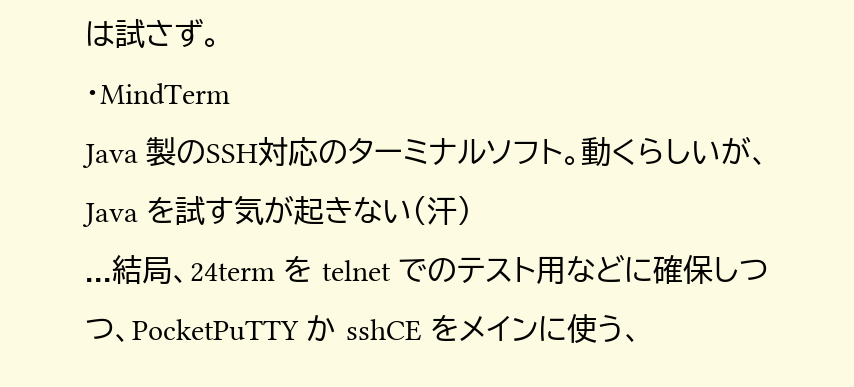は試さず。
・MindTerm
Java 製のSSH対応のターミナルソフト。動くらしいが、Java を試す気が起きない(汗)
...結局、24term を telnet でのテスト用などに確保しつつ、PocketPuTTY か sshCE をメインに使う、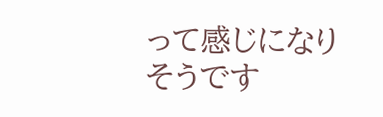って感じになりそうです